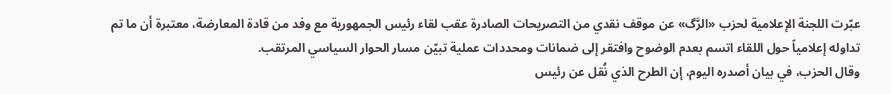عبّرت اللجنة الإعلامية لحزب «الرَّگ» عن موقف نقدي من التصريحات الصادرة عقب لقاء رئيس الجمهورية مع وفد من قادة المعارضة، معتبرة أن ما تم تداوله إعلامياً حول اللقاء اتسم بعدم الوضوح وافتقر إلى ضمانات ومحددات عملية تبيّن مسار الحوار السياسي المرتقب.
وقال الحزب، في بيان أصدره اليوم، إن الطرح الذي نُقل عن رئيس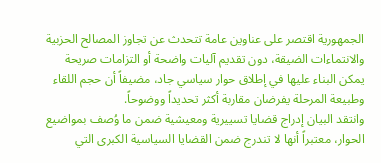الجمهورية اقتصر على عناوين عامة تتحدث عن تجاوز المصالح الحزبية والانتماءات الضيقة، دون تقديم آليات واضحة أو التزامات صريحة يمكن البناء عليها في إطلاق حوار سياسي جاد، مضيفاً أن حجم اللقاء وطبيعة المرحلة يفرضان مقاربة أكثر تحديداً ووضوحاً.
وانتقد البيان إدراج قضايا تسييرية ومعيشية ضمن ما وُصف بمواضيع الحوار، معتبراً أنها لا تندرج ضمن القضايا السياسية الكبرى التي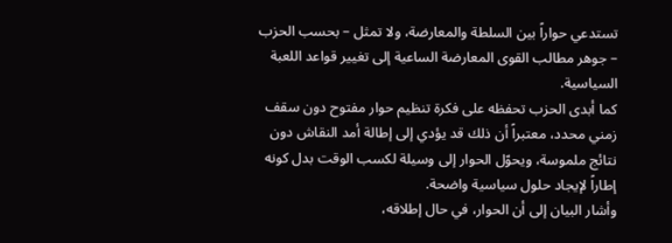تستدعي حواراً بين السلطة والمعارضة، ولا تمثل – بحسب الحزب – جوهر مطالب القوى المعارضة الساعية إلى تغيير قواعد اللعبة السياسية.
كما أبدى الحزب تحفظه على فكرة تنظيم حوار مفتوح دون سقف زمني محدد، معتبراً أن ذلك قد يؤدي إلى إطالة أمد النقاش دون نتائج ملموسة، ويحوّل الحوار إلى وسيلة لكسب الوقت بدل كونه إطاراً لإيجاد حلول سياسية واضحة.
وأشار البيان إلى أن الحوار، في حال إطلاقه،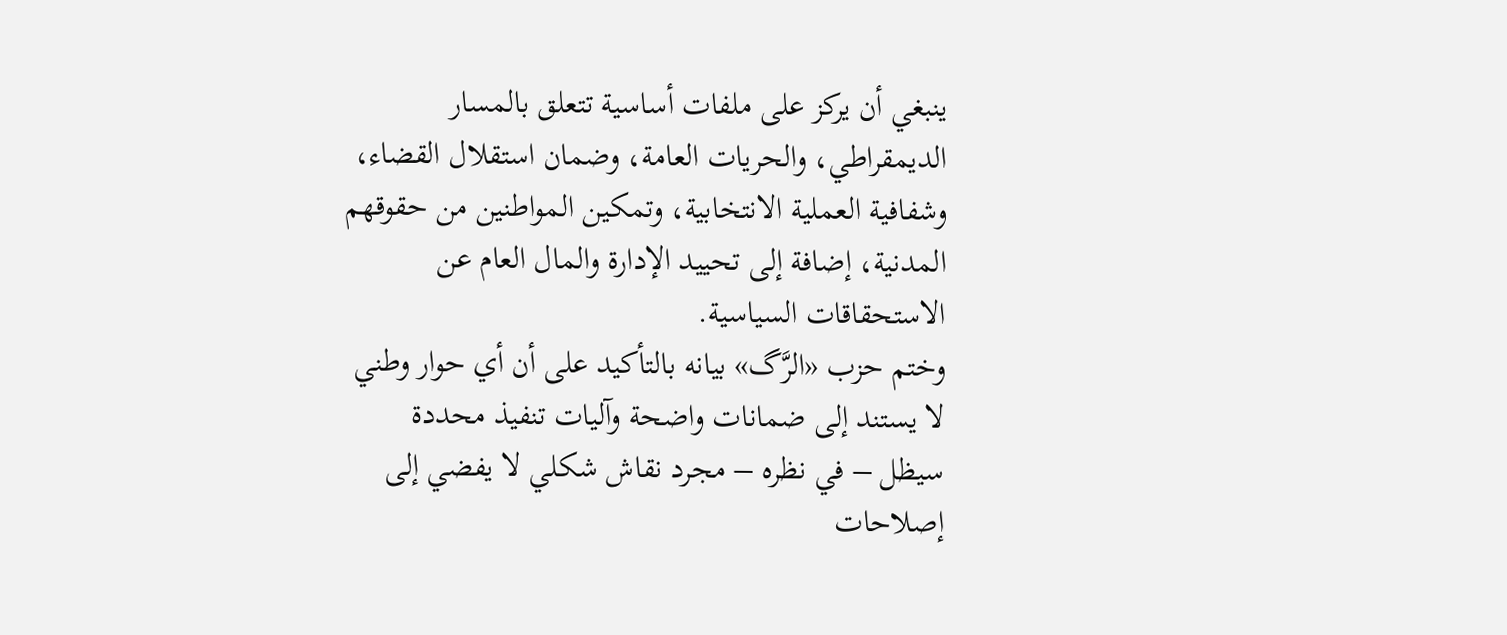ينبغي أن يركز على ملفات أساسية تتعلق بالمسار الديمقراطي، والحريات العامة، وضمان استقلال القضاء، وشفافية العملية الانتخابية، وتمكين المواطنين من حقوقهم المدنية، إضافة إلى تحييد الإدارة والمال العام عن الاستحقاقات السياسية.
وختم حزب «الرَّگ» بيانه بالتأكيد على أن أي حوار وطني لا يستند إلى ضمانات واضحة وآليات تنفيذ محددة سيظل – في نظره – مجرد نقاش شكلي لا يفضي إلى إصلاحات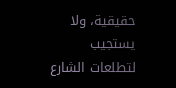حقيقية، ولا يستجيب لتطلعات الشارع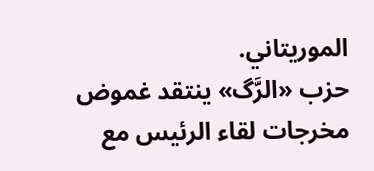الموريتاني.
حزب «الرَّگ» ينتقد غموض مخرجات لقاء الرئيس مع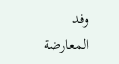وفد المعارضة